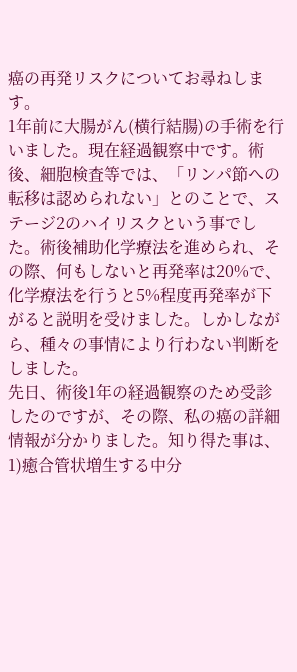癌の再発リスクについてお尋ねします。
1年前に大腸がん(横行結腸)の手術を行いました。現在経過観察中です。術後、細胞検査等では、「リンパ節への転移は認められない」とのことで、ステージ2のハイリスクという事でした。術後補助化学療法を進められ、その際、何もしないと再発率は20%で、化学療法を行うと5%程度再発率が下がると説明を受けました。しかしながら、種々の事情により行わない判断をしました。
先日、術後1年の経過観察のため受診したのですが、その際、私の癌の詳細情報が分かりました。知り得た事は、1)癒合管状増生する中分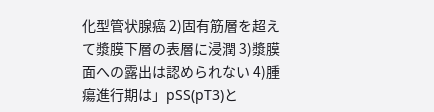化型管状腺癌 2)固有筋層を超えて漿膜下層の表層に浸潤 3)漿膜面への露出は認められない 4)腫瘍進行期は」pSS(pT3)と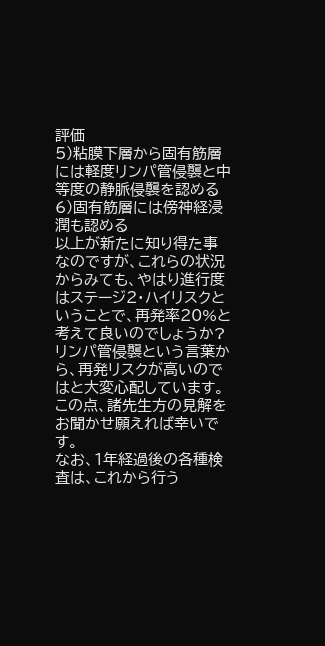評価
5)粘膜下層から固有筋層には軽度リンパ管侵襲と中等度の静脈侵襲を認める 6)固有筋層には傍神経浸潤も認める
以上が新たに知り得た事なのですが、これらの状況からみても、やはり進行度はステージ2・ハイリスクということで、再発率20%と考えて良いのでしょうか?
リンパ管侵襲という言葉から、再発リスクが高いのではと大変心配しています。
この点、諸先生方の見解をお聞かせ願えれば幸いです。
なお、1年経過後の各種検査は、これから行う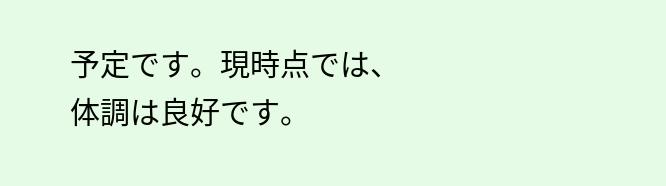予定です。現時点では、体調は良好です。